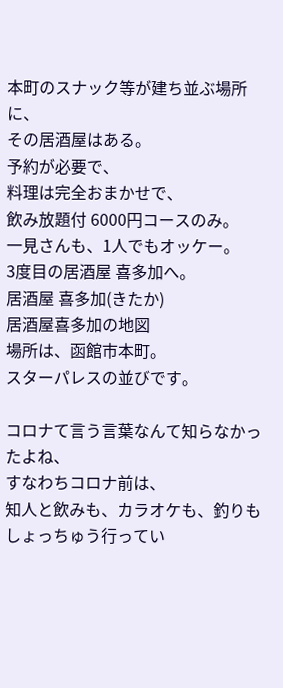本町のスナック等が建ち並ぶ場所に、
その居酒屋はある。
予約が必要で、
料理は完全おまかせで、
飲み放題付 6000円コースのみ。
一見さんも、1人でもオッケー。
3度目の居酒屋 喜多加へ。
居酒屋 喜多加(きたか)
居酒屋喜多加の地図
場所は、函館市本町。
スターパレスの並びです。

コロナて言う言葉なんて知らなかったよね、
すなわちコロナ前は、
知人と飲みも、カラオケも、釣りもしょっちゅう行ってい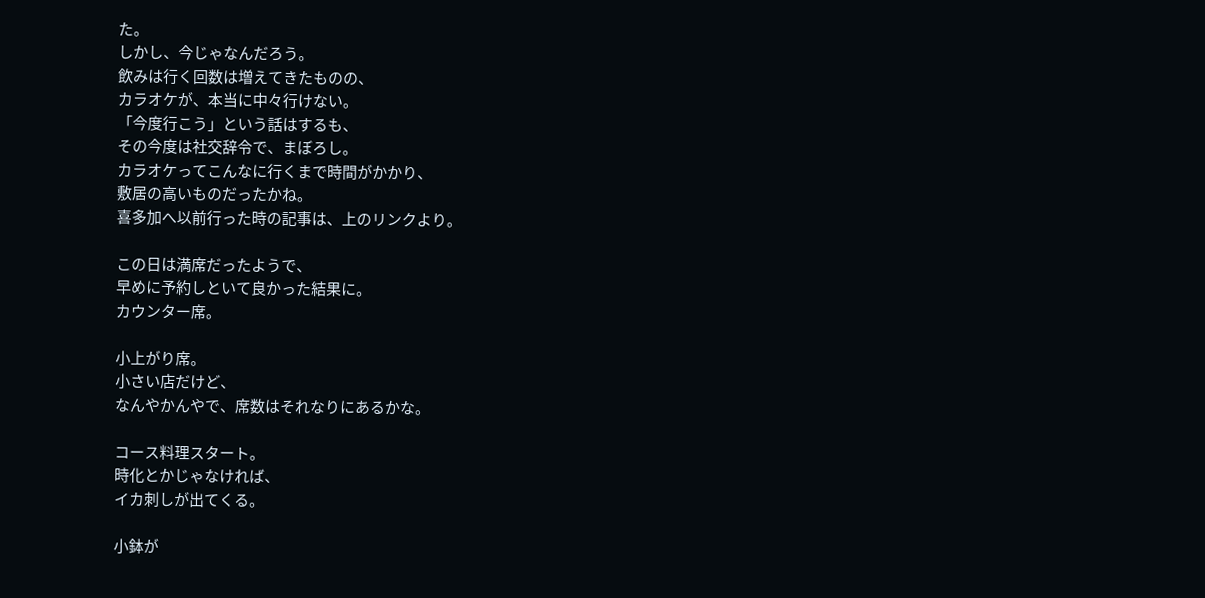た。
しかし、今じゃなんだろう。
飲みは行く回数は増えてきたものの、
カラオケが、本当に中々行けない。
「今度行こう」という話はするも、
その今度は社交辞令で、まぼろし。
カラオケってこんなに行くまで時間がかかり、
敷居の高いものだったかね。
喜多加へ以前行った時の記事は、上のリンクより。

この日は満席だったようで、
早めに予約しといて良かった結果に。
カウンター席。

小上がり席。
小さい店だけど、
なんやかんやで、席数はそれなりにあるかな。

コース料理スタート。
時化とかじゃなければ、
イカ刺しが出てくる。

小鉢が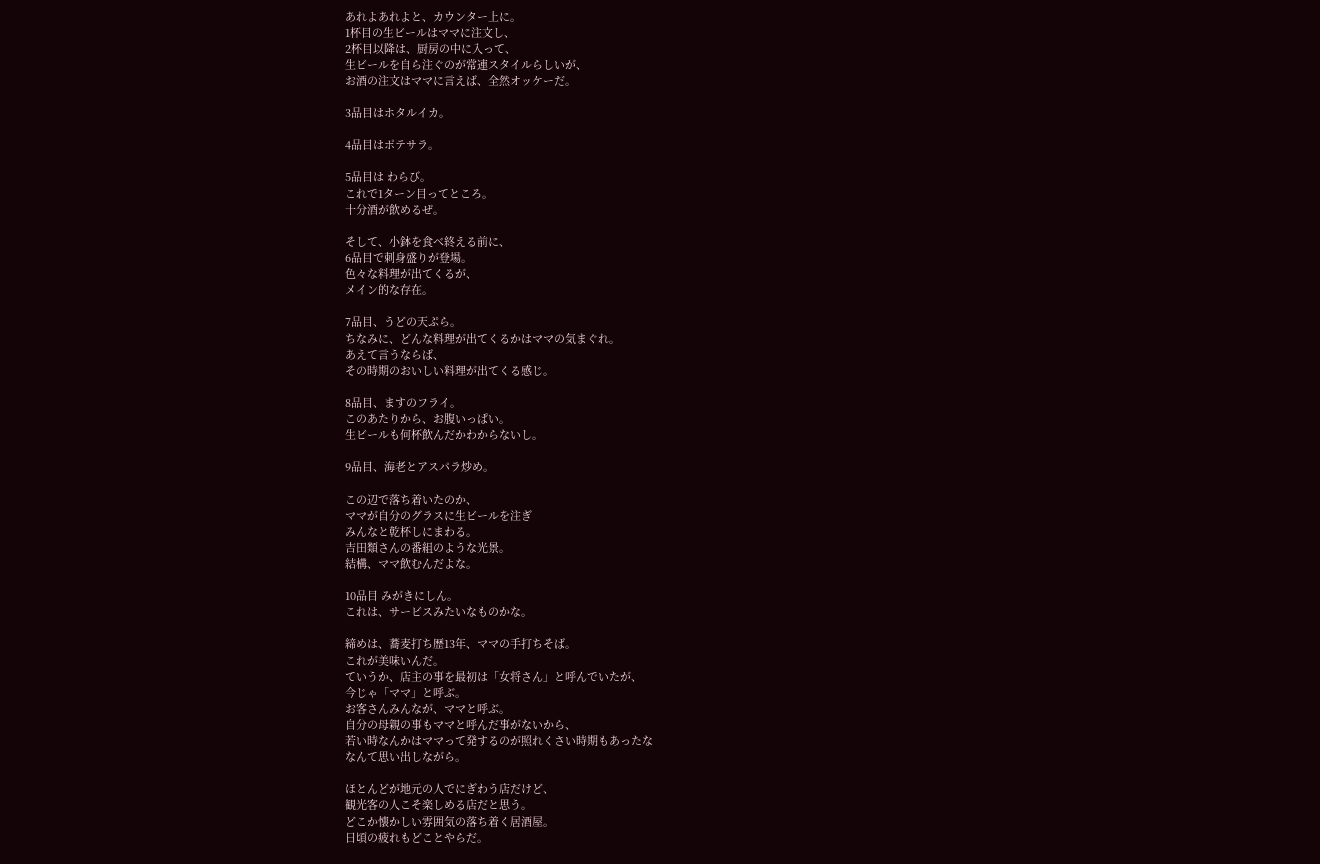あれよあれよと、カウンター上に。
1杯目の生ビールはママに注文し、
2杯目以降は、厨房の中に入って、
生ビールを自ら注ぐのが常連スタイルらしいが、
お酒の注文はママに言えば、全然オッケーだ。

3品目はホタルイカ。

4品目はポテサラ。

5品目は わらび。
これで1ターン目ってところ。
十分酒が飲めるぜ。

そして、小鉢を食べ終える前に、
6品目で刺身盛りが登場。
色々な料理が出てくるが、
メイン的な存在。

7品目、うどの天ぷら。
ちなみに、どんな料理が出てくるかはママの気まぐれ。
あえて言うならば、
その時期のおいしい料理が出てくる感じ。

8品目、ますのフライ。
このあたりから、お腹いっぱい。
生ビールも何杯飲んだかわからないし。

9品目、海老とアスパラ炒め。

この辺で落ち着いたのか、
ママが自分のグラスに生ビールを注ぎ
みんなと乾杯しにまわる。
吉田類さんの番組のような光景。
結構、ママ飲むんだよな。

10品目 みがきにしん。
これは、サービスみたいなものかな。

締めは、蕎麦打ち歴13年、ママの手打ちそば。
これが美味いんだ。
ていうか、店主の事を最初は「女将さん」と呼んでいたが、
今じゃ「ママ」と呼ぶ。
お客さんみんなが、ママと呼ぶ。
自分の母親の事もママと呼んだ事がないから、
若い時なんかはママって発するのが照れくさい時期もあったな
なんて思い出しながら。

ほとんどが地元の人でにぎわう店だけど、
観光客の人こそ楽しめる店だと思う。
どこか懐かしい雰囲気の落ち着く居酒屋。
日頃の疲れもどことやらだ。